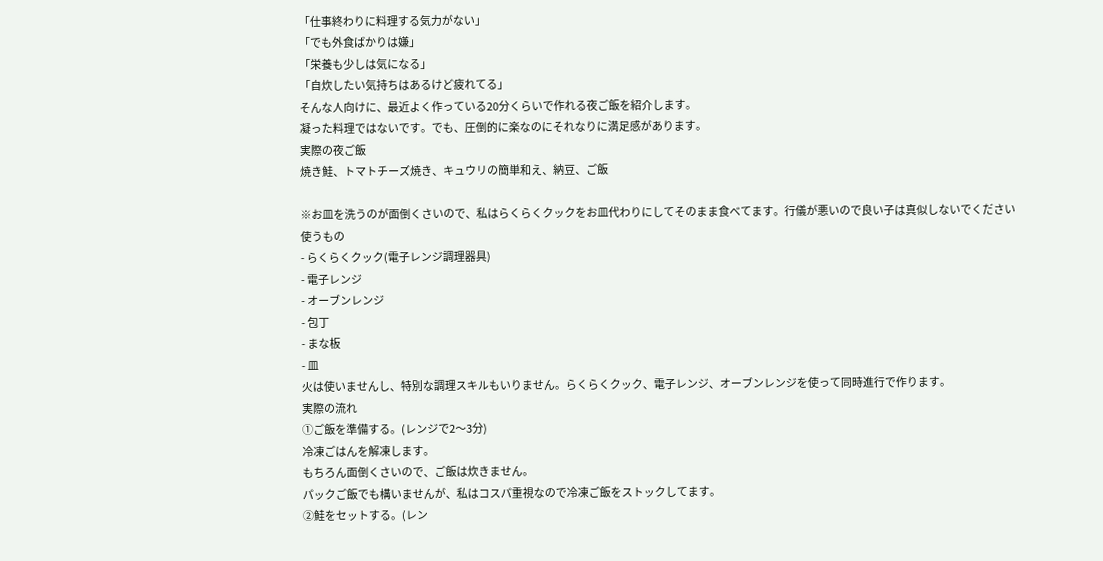「仕事終わりに料理する気力がない」
「でも外食ばかりは嫌」
「栄養も少しは気になる」
「自炊したい気持ちはあるけど疲れてる」
そんな人向けに、最近よく作っている20分くらいで作れる夜ご飯を紹介します。
凝った料理ではないです。でも、圧倒的に楽なのにそれなりに満足感があります。
実際の夜ご飯
焼き鮭、トマトチーズ焼き、キュウリの簡単和え、納豆、ご飯

※お皿を洗うのが面倒くさいので、私はらくらくクックをお皿代わりにしてそのまま食べてます。行儀が悪いので良い子は真似しないでください
使うもの
- らくらくクック(電子レンジ調理器具)
- 電子レンジ
- オーブンレンジ
- 包丁
- まな板
- 皿
火は使いませんし、特別な調理スキルもいりません。らくらくクック、電子レンジ、オーブンレンジを使って同時進行で作ります。
実際の流れ
①ご飯を準備する。(レンジで2〜3分)
冷凍ごはんを解凍します。
もちろん面倒くさいので、ご飯は炊きません。
パックご飯でも構いませんが、私はコスパ重視なので冷凍ご飯をストックしてます。
②鮭をセットする。(レン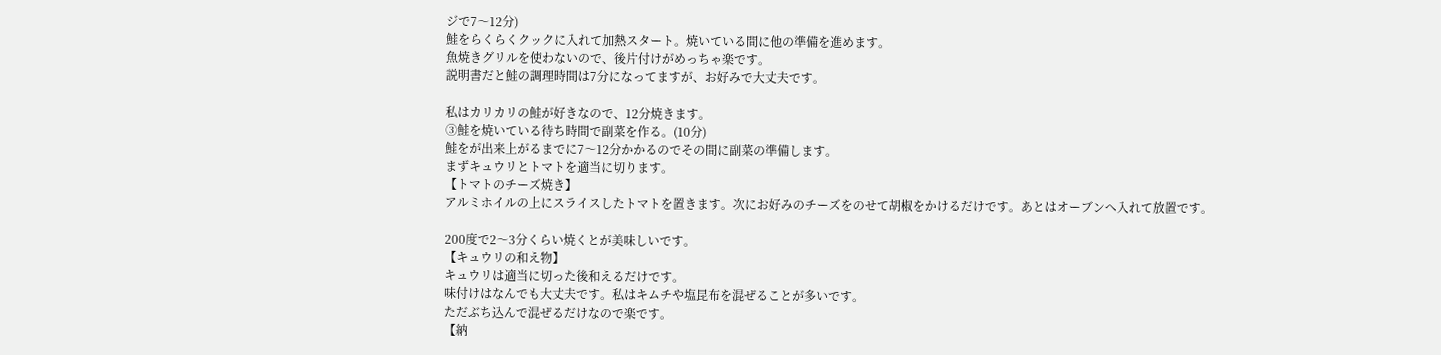ジで7〜12分)
鮭をらくらくクックに入れて加熱スタート。焼いている間に他の準備を進めます。
魚焼きグリルを使わないので、後片付けがめっちゃ楽です。
説明書だと鮭の調理時間は7分になってますが、お好みで大丈夫です。

私はカリカリの鮭が好きなので、12分焼きます。
③鮭を焼いている待ち時間で副菜を作る。(10分)
鮭をが出来上がるまでに7〜12分かかるのでその間に副菜の準備します。
まずキュウリとトマトを適当に切ります。
【トマトのチーズ焼き】
アルミホイルの上にスライスしたトマトを置きます。次にお好みのチーズをのせて胡椒をかけるだけです。あとはオーブンへ入れて放置です。

200度で2〜3分くらい焼くとが美味しいです。
【キュウリの和え物】
キュウリは適当に切った後和えるだけです。
味付けはなんでも大丈夫です。私はキムチや塩昆布を混ぜることが多いです。
ただぶち込んで混ぜるだけなので楽です。
【納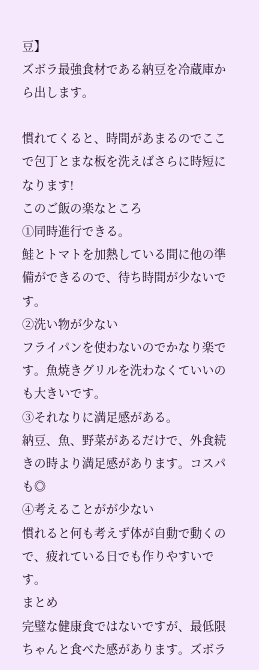豆】
ズボラ最強食材である納豆を冷蔵庫から出します。

慣れてくると、時間があまるのでここで包丁とまな板を洗えばさらに時短になります!
このご飯の楽なところ
①同時進行できる。
鮭とトマトを加熱している間に他の準備ができるので、待ち時間が少ないです。
②洗い物が少ない
フライパンを使わないのでかなり楽です。魚焼きグリルを洗わなくていいのも大きいです。
③それなりに満足感がある。
納豆、魚、野菜があるだけで、外食続きの時より満足感があります。コスパも◎
④考えることがが少ない
慣れると何も考えず体が自動で動くので、疲れている日でも作りやすいです。
まとめ
完璧な健康食ではないですが、最低限ちゃんと食べた感があります。ズボラ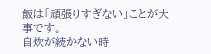飯は「頑張りすぎない」ことが大事です。
自炊が続かない時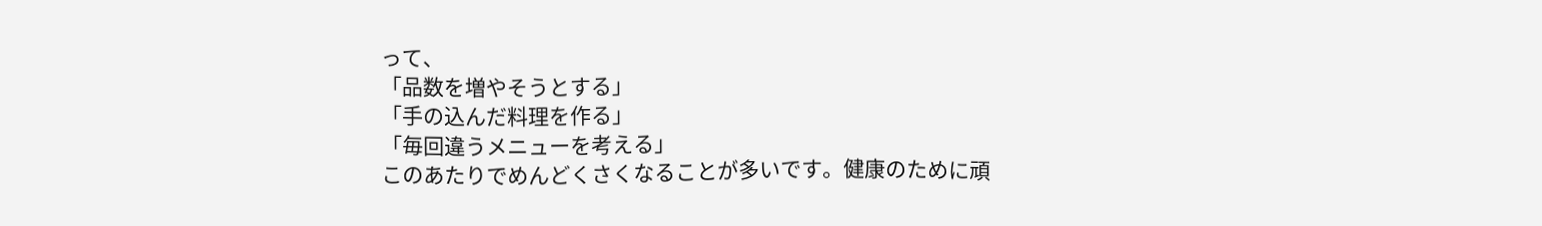って、
「品数を増やそうとする」
「手の込んだ料理を作る」
「毎回違うメニューを考える」
このあたりでめんどくさくなることが多いです。健康のために頑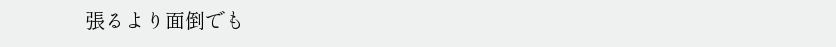張るより面倒でも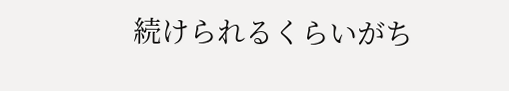続けられるくらいがち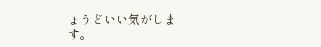ょうどいい気がします。